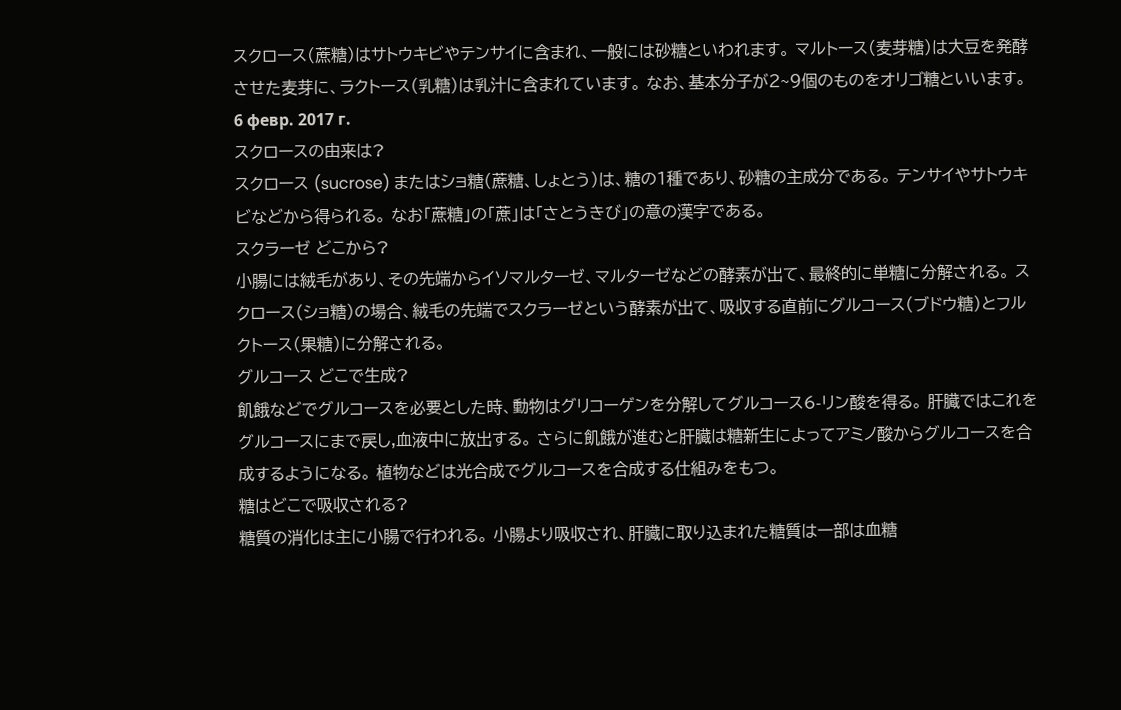スクロース(蔗糖)はサトウキビやテンサイに含まれ、一般には砂糖といわれます。 マルトース(麦芽糖)は大豆を発酵させた麦芽に、ラクトース(乳糖)は乳汁に含まれています。 なお、基本分子が2~9個のものをオリゴ糖といいます。 6 февр. 2017 г.
スクロースの由来は?
スクロース (sucrose) またはショ糖(蔗糖、しょとう)は、糖の1種であり、砂糖の主成分である。 テンサイやサトウキビなどから得られる。 なお「蔗糖」の「蔗」は「さとうきび」の意の漢字である。
スクラーゼ どこから?
小腸には絨毛があり、その先端からイソマルターゼ、マルターゼなどの酵素が出て、最終的に単糖に分解される。 スクロース(ショ糖)の場合、絨毛の先端でスクラーゼという酵素が出て、吸収する直前にグルコース(ブドウ糖)とフルクトース(果糖)に分解される。
グルコース どこで生成?
飢餓などでグルコースを必要とした時、動物はグリコーゲンを分解してグルコース6-リン酸を得る。 肝臓ではこれをグルコースにまで戻し,血液中に放出する。 さらに飢餓が進むと肝臓は糖新生によってアミノ酸からグルコースを合成するようになる。 植物などは光合成でグルコースを合成する仕組みをもつ。
糖はどこで吸収される?
糖質の消化は主に小腸で行われる。 小腸より吸収され、肝臓に取り込まれた糖質は一部は血糖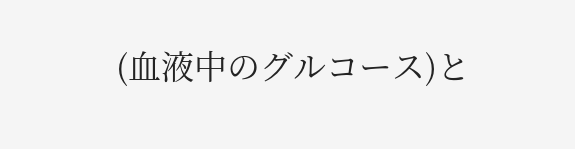(血液中のグルコース)と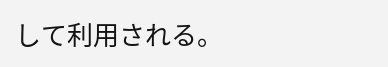して利用される。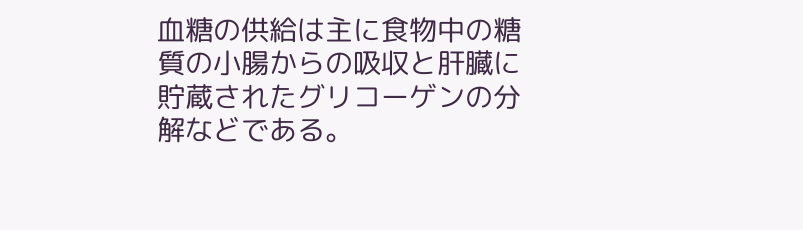血糖の供給は主に食物中の糖質の小腸からの吸収と肝臓に貯蔵されたグリコーゲンの分解などである。